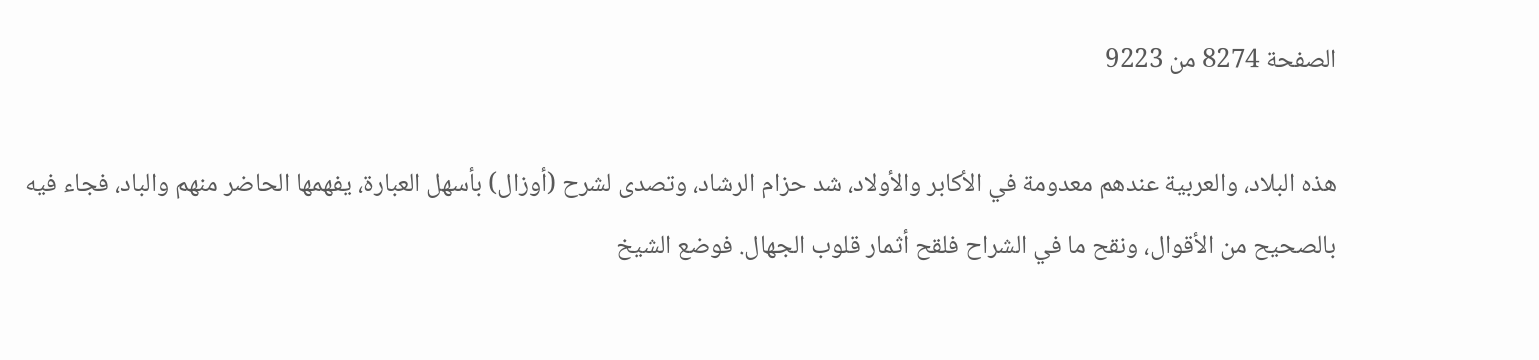الصفحة 8274 من 9223

هذه البلاد، والعربية عندهم معدومة في الأكابر والأولاد، شد حزام الرشاد، وتصدى لشرح (أوزال) بأسهل العبارة، يفهمها الحاضر منهم والباد، فجاء فيه بالصحيح من الأقوال، ونقح ما في الشراح فلقح أثمار قلوب الجهال. فوضع الشيخ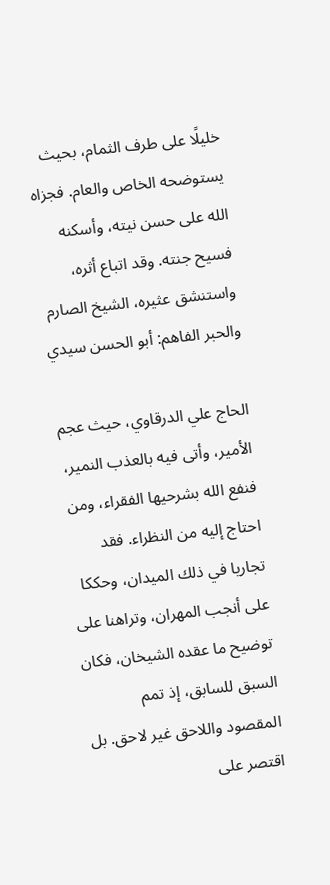خليلًا على طرف الثمام، بحيث يستوضحه الخاص والعام. فجزاه الله على حسن نيته، وأسكنه فسيح جنته. وقد اتباع أثره، واستنشق عثيره، الشيخ الصارم والحبر الفاهم: أبو الحسن سيدي

الحاج علي الدرقاوي، حيث عجم الأمير، وأتى فيه بالعذب النمير، فنفع الله بشرحيها الفقراء، ومن احتاج إليه من النظراء. فقد تجاريا في ذلك الميدان، وحككا على أنجب المهران، وتراهنا على توضيح ما عقده الشيخان، فكان السبق للسابق، إذ تمم المقصود واللاحق غير لاحق. بل اقتصر على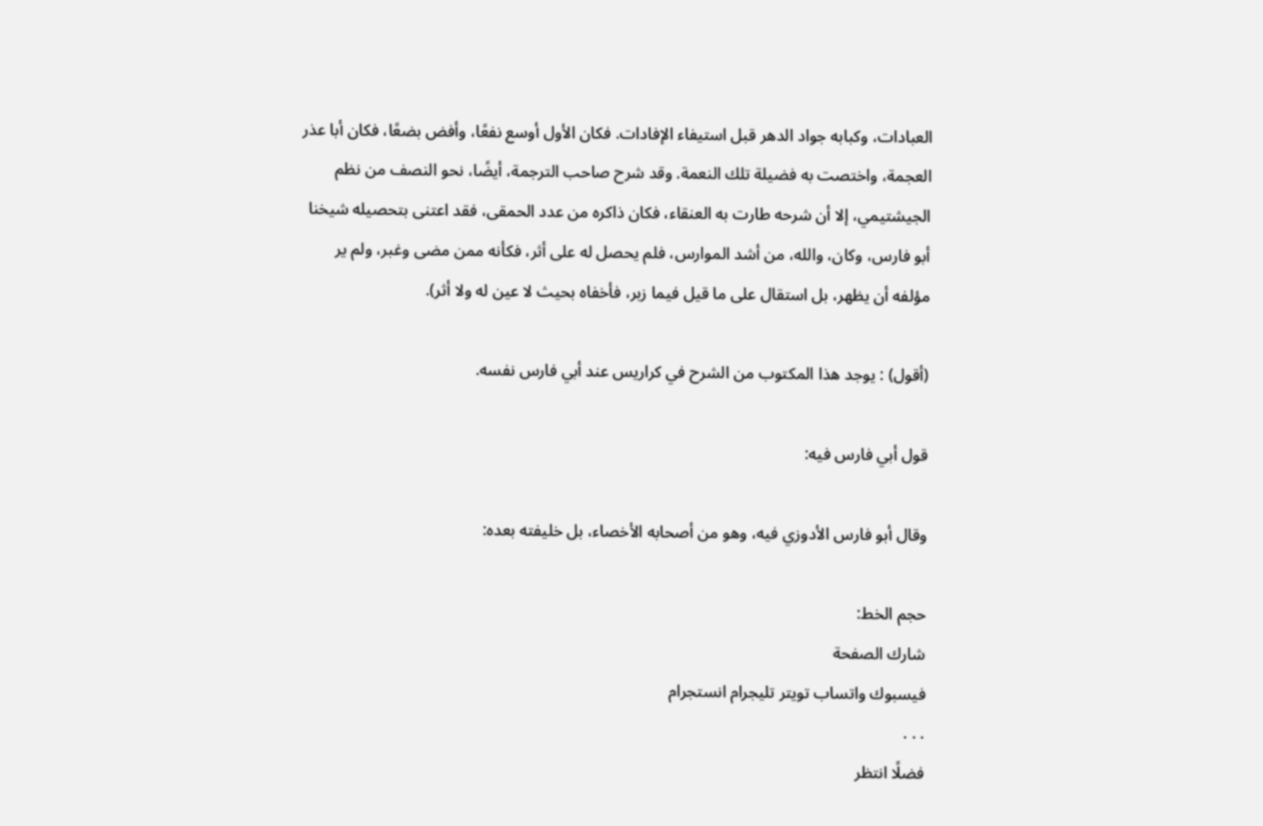العبادات، وكبابه جواد الدهر قبل استيفاء الإفادات. فكان الأول أوسع نفعًا، وأفض بضعًا، فكان أبا عذر العجمة، واختصت به فضيلة تلك النعمة. وقد شرح صاحب الترجمة، أيضًا، نحو النصف من نظم الجيشتيمي، إلا أن شرحه طارت به العنقاء، فكان ذاكره من عدد الحمقى، فقد اعتنى بتحصيله شيخنا أبو فارس، وكان، والله، من أشد الموارس، فلم يحصل له على أثر، فكأنه ممن مضى وغبر، ولم ير مؤلفه أن يظهر، بل استقال على ما قيل فيما زبر، فأخفاه بحيث لا عين له ولا أثر).

(أقول) : يوجد هذا المكتوب من الشرح في كراريس عند أبي فارس نفسه.

قول أبي فارس فيه:

وقال أبو فارس الأدوزي فيه، وهو من أصحابه الأخصاء، بل خليفته بعده:

حجم الخط:
شارك الصفحة
فيسبوك واتساب تويتر تليجرام انستجرام
. . .
فضلًا انتظر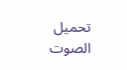تحميل الصوت